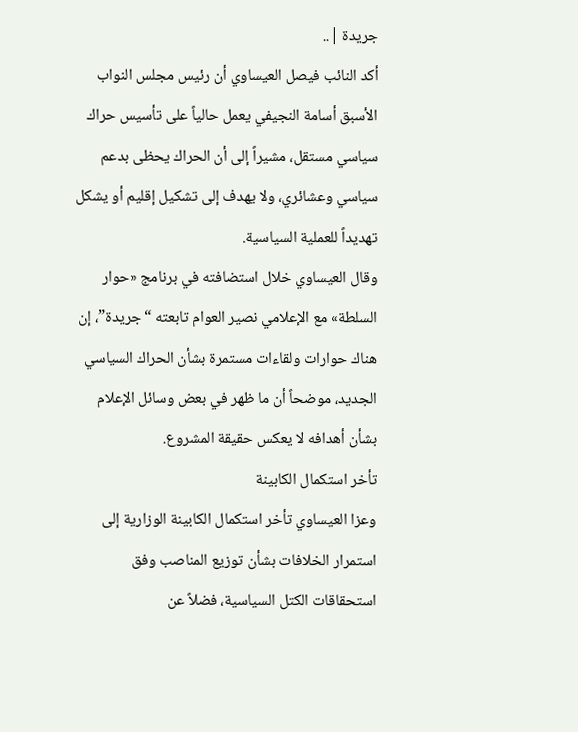جريدة |..
أكد النائب فيصل العيساوي أن رئيس مجلس النواب الأسبق أسامة النجيفي يعمل حالياً على تأسيس حراك سياسي مستقل، مشيراً إلى أن الحراك يحظى بدعم سياسي وعشائري، ولا يهدف إلى تشكيل إقليم أو يشكل تهديداً للعملية السياسية.
وقال العيساوي خلال استضافته في برنامج «حوار السلطة» مع الإعلامي نصير العوام تابعته “جريدة”، إن هناك حوارات ولقاءات مستمرة بشأن الحراك السياسي الجديد، موضحاً أن ما ظهر في بعض وسائل الإعلام بشأن أهدافه لا يعكس حقيقة المشروع.
تأخر استكمال الكابينة
وعزا العيساوي تأخر استكمال الكابينة الوزارية إلى استمرار الخلافات بشأن توزيع المناصب وفق استحقاقات الكتل السياسية، فضلاً عن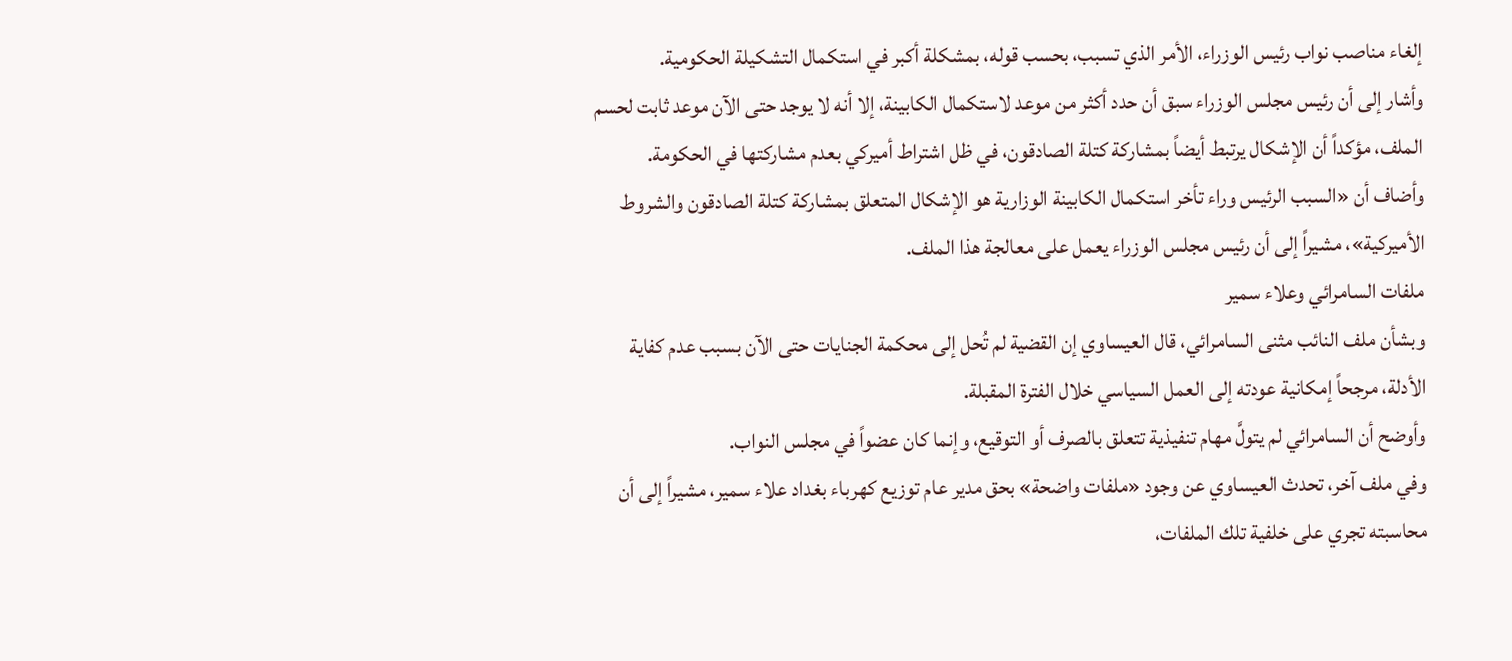إلغاء مناصب نواب رئيس الوزراء، الأمر الذي تسبب، بحسب قوله، بمشكلة أكبر في استكمال التشكيلة الحكومية.
وأشار إلى أن رئيس مجلس الوزراء سبق أن حدد أكثر من موعد لاستكمال الكابينة، إلا أنه لا يوجد حتى الآن موعد ثابت لحسم الملف، مؤكداً أن الإشكال يرتبط أيضاً بمشاركة كتلة الصادقون، في ظل اشتراط أميركي بعدم مشاركتها في الحكومة.
وأضاف أن «السبب الرئيس وراء تأخر استكمال الكابينة الوزارية هو الإشكال المتعلق بمشاركة كتلة الصادقون والشروط الأميركية»، مشيراً إلى أن رئيس مجلس الوزراء يعمل على معالجة هذا الملف.
ملفات السامرائي وعلاء سمير
وبشأن ملف النائب مثنى السامرائي، قال العيساوي إن القضية لم تُحل إلى محكمة الجنايات حتى الآن بسبب عدم كفاية الأدلة، مرجحاً إمكانية عودته إلى العمل السياسي خلال الفترة المقبلة.
وأوضح أن السامرائي لم يتولَّ مهام تنفيذية تتعلق بالصرف أو التوقيع، وإنما كان عضواً في مجلس النواب.
وفي ملف آخر، تحدث العيساوي عن وجود «ملفات واضحة» بحق مدير عام توزيع كهرباء بغداد علاء سمير، مشيراً إلى أن محاسبته تجري على خلفية تلك الملفات،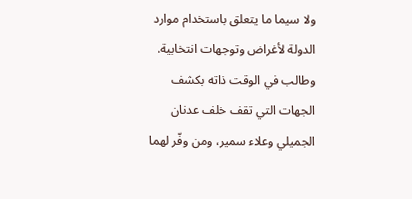ولا سيما ما يتعلق باستخدام موارد الدولة لأغراض وتوجهات انتخابية.
وطالب في الوقت ذاته بكشف الجهات التي تقف خلف عدنان الجميلي وعلاء سمير، ومن وفّر لهما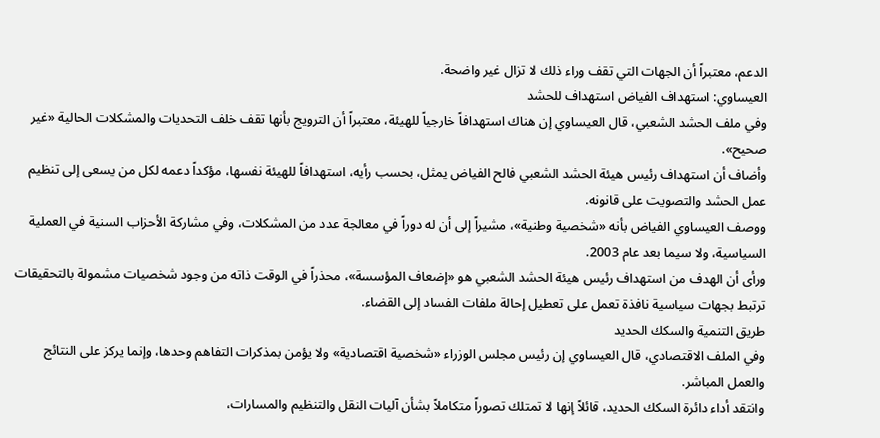الدعم، معتبراً أن الجهات التي تقف وراء ذلك لا تزال غير واضحة.
العيساوي: استهداف الفياض استهداف للحشد
وفي ملف الحشد الشعبي، قال العيساوي إن هناك استهدافاً خارجياً للهيئة، معتبراً أن الترويج بأنها تقف خلف التحديات والمشكلات الحالية «غير صحيح».
وأضاف أن استهداف رئيس هيئة الحشد الشعبي فالح الفياض يمثل، بحسب رأيه، استهدافاً للهيئة نفسها، مؤكداً دعمه لكل من يسعى إلى تنظيم عمل الحشد والتصويت على قانونه.
ووصف العيساوي الفياض بأنه «شخصية وطنية»، مشيراً إلى أن له دوراً في معالجة عدد من المشكلات، وفي مشاركة الأحزاب السنية في العملية السياسية، ولا سيما بعد عام 2003.
ورأى أن الهدف من استهداف رئيس هيئة الحشد الشعبي هو «إضعاف المؤسسة»، محذراً في الوقت ذاته من وجود شخصيات مشمولة بالتحقيقات ترتبط بجهات سياسية نافذة تعمل على تعطيل إحالة ملفات الفساد إلى القضاء.
طريق التنمية والسكك الحديد
وفي الملف الاقتصادي، قال العيساوي إن رئيس مجلس الوزراء «شخصية اقتصادية» ولا يؤمن بمذكرات التفاهم وحدها، وإنما يركز على النتائج والعمل المباشر.
وانتقد أداء دائرة السكك الحديد، قائلاً إنها لا تمتلك تصوراً متكاملاً بشأن آليات النقل والتنظيم والمسارات،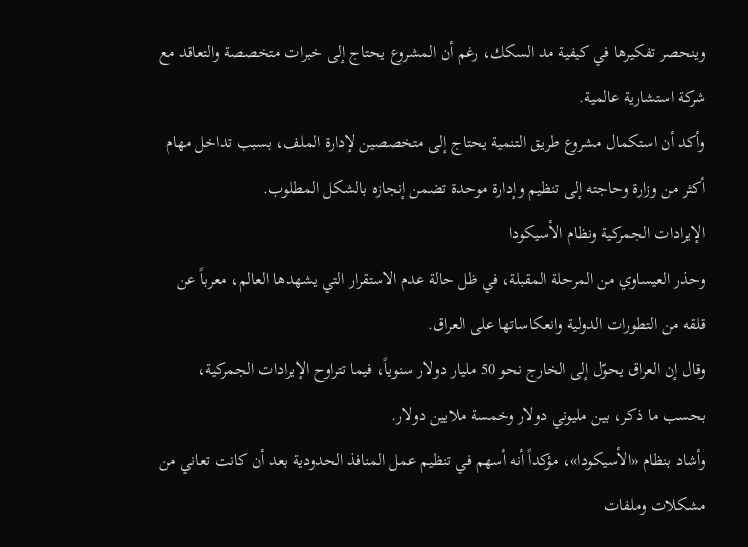وينحصر تفكيرها في كيفية مد السكك، رغم أن المشروع يحتاج إلى خبرات متخصصة والتعاقد مع شركة استشارية عالمية.
وأكد أن استكمال مشروع طريق التنمية يحتاج إلى متخصصين لإدارة الملف، بسبب تداخل مهام أكثر من وزارة وحاجته إلى تنظيم وإدارة موحدة تضمن إنجازه بالشكل المطلوب.
الإيرادات الجمركية ونظام الأسيكودا
وحذر العيساوي من المرحلة المقبلة، في ظل حالة عدم الاستقرار التي يشهدها العالم، معرباً عن قلقه من التطورات الدولية وانعكاساتها على العراق.
وقال إن العراق يحوّل إلى الخارج نحو 50 مليار دولار سنوياً، فيما تتراوح الإيرادات الجمركية، بحسب ما ذكر، بين مليوني دولار وخمسة ملايين دولار.
وأشاد بنظام «الأسيكودا»، مؤكداً أنه أسهم في تنظيم عمل المنافذ الحدودية بعد أن كانت تعاني من مشكلات وملفات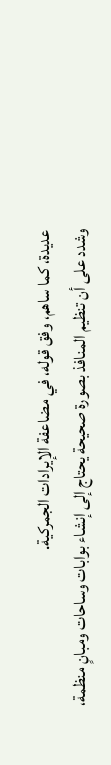عديدة، كما ساهم، وفق قوله، في مضاعفة الإيرادات الجمركية.
وشدد على أن تنظيم المنافذ بصورة صحيحة يحتاج إلى إنشاء بوابات وساحات ومبانٍ منظمة،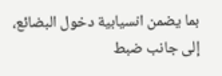بما يضمن انسيابية دخول البضائع، إلى جانب ضبط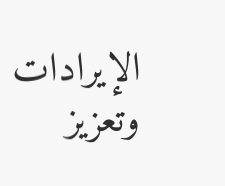الإيرادات وتعزيز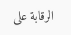الرقابة على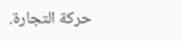حركة التجارة.